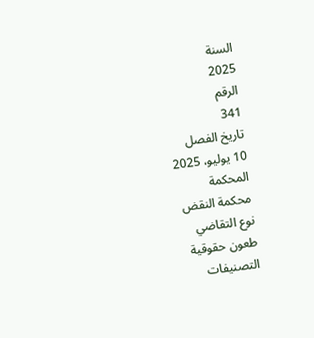السنة
2025
الرقم
341
تاريخ الفصل
10 يوليو، 2025
المحكمة
محكمة النقض
نوع التقاضي
طعون حقوقية
التصنيفات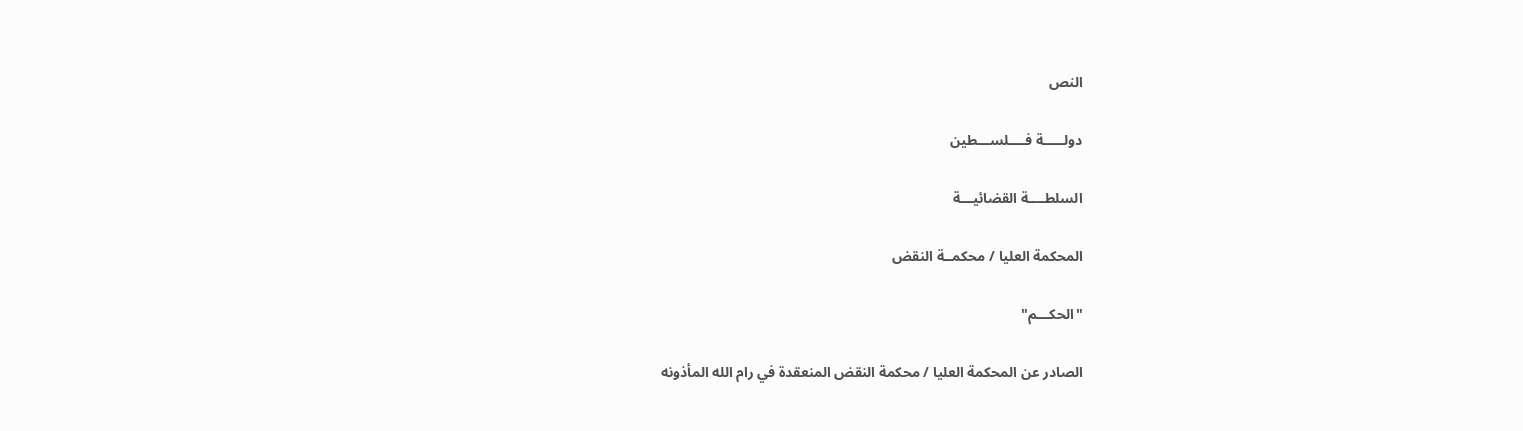النص

دولـــــة فــــلســـطين

السلطــــة القضائيـــة

المحكمة العليا / محكمــة النقض

"الحكـــم"

الصادر عن المحكمة العليا / محكمة النقض المنعقدة في رام الله المأذونه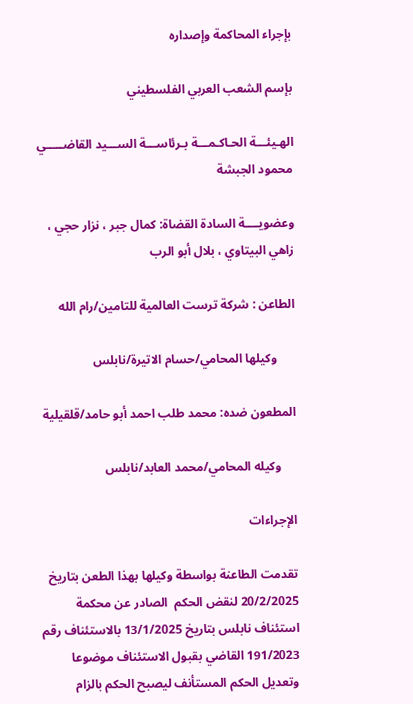بإجراء المحاكمة وإصداره

بإسم الشعب العربي الفلسطيني

الهـيئـــة الحـاكـمـــة بـرئاســـة الســـيد القاضـــــي محمود الجبشة

وعضويــــة السادة القضاة: كمال جبر ، نزار حجي ، زاهي البيتاوي ، بلال أبو الرب

الطاعن : شركة ترست العالمية للتامين/رام الله

      وكيلها المحامي/حسام الاتيرة/نابلس

المطعون ضده: محمد طلب احمد أبو حامد/قلقيلية

     وكيله المحامي/محمد العابد/نابلس

الإجراءات

تقدمت الطاعنة بواسطة وكيلها بهذا الطعن بتاريخ 20/2/2025 لنقض الحكم  الصادر عن محكمة استئناف نابلس بتاريخ 13/1/2025 بالاستئناف رقم 191/2023 القاضي بقبول الاستئناف موضوعا وتعديل الحكم المستأنف ليصبح الحكم بالزام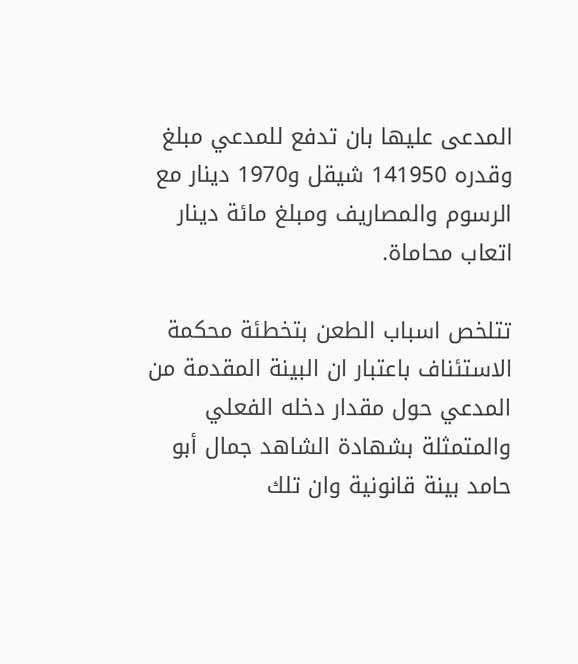المدعى عليها بان تدفع للمدعي مبلغ وقدره 141950 شيقل و1970 دينار مع الرسوم والمصاريف ومبلغ مائة دينار اتعاب محاماة.

تتلخص اسباب الطعن بتخطئة محكمة الاستئناف باعتبار ان البينة المقدمة من المدعي حول مقدار دخله الفعلي والمتمثلة بشهادة الشاهد جمال أبو حامد بينة قانونية وان تلك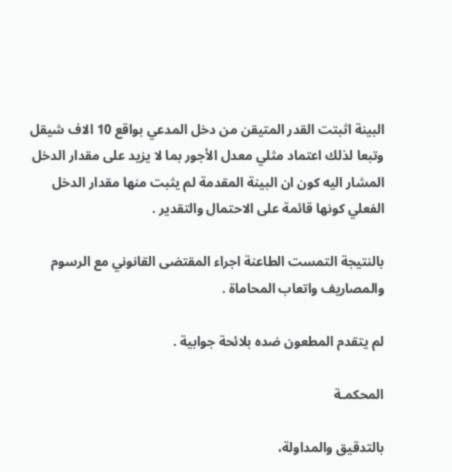البينة اثبتت القدر المتيقن من دخل المدعي بواقع 10 الاف شيقل وتبعا لذلك اعتماد مثلي معدل الأجور بما لا يزيد على مقدار الدخل المشار اليه كون ان البينة المقدمة لم يثبت منها مقدار الدخل الفعلي كونها قائمة على الاحتمال والتقدير .

بالنتيجة التمست الطاعنة اجراء المقتضى القانوني مع الرسوم والمصاريف واتعاب المحاماة .

لم يتقدم المطعون ضده بلائحة جوابية .

المحكمـة

بالتدقيق والمداولة،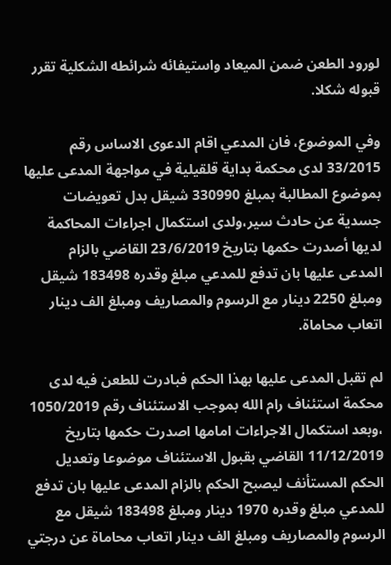لورود الطعن ضمن الميعاد واستيفائه شرائطه الشكلية تقرر قبوله شكلا.

وفي الموضوع، فان المدعي اقام الدعوى الاساس رقم 33/2015 لدى محكمة بداية قلقيلية في مواجهة المدعى عليها بموضوع المطالبة بمبلغ 330990 شيقل بدل تعويضات جسدية عن حادث سير،ولدى استكمال اجراءات المحاكمة لديها أصدرت حكمها بتاريخ 23/6/2019 القاضي بالزام المدعى عليها بان تدفع للمدعي مبلغ وقدره 183498 شيقل ومبلغ 2250 دينار مع الرسوم والمصاريف ومبلغ الف دينار اتعاب محاماة.

لم تقبل المدعى عليها بهذا الحكم فبادرت للطعن فيه لدى محكمة استئناف رام الله بموجب الاستئناف رقم 1050/2019 ،وبعد استكمال الاجراءات امامها اصدرت حكمها بتاريخ 11/12/2019 القاضي بقبول الاستئناف موضوعا وتعديل الحكم المستأنف ليصبح الحكم بالزام المدعى عليها بان تدفع للمدعي مبلغ وقدره 1970 دينار ومبلغ 183498 شيقل مع الرسوم والمصاريف ومبلغ الف دينار اتعاب محاماة عن درجتي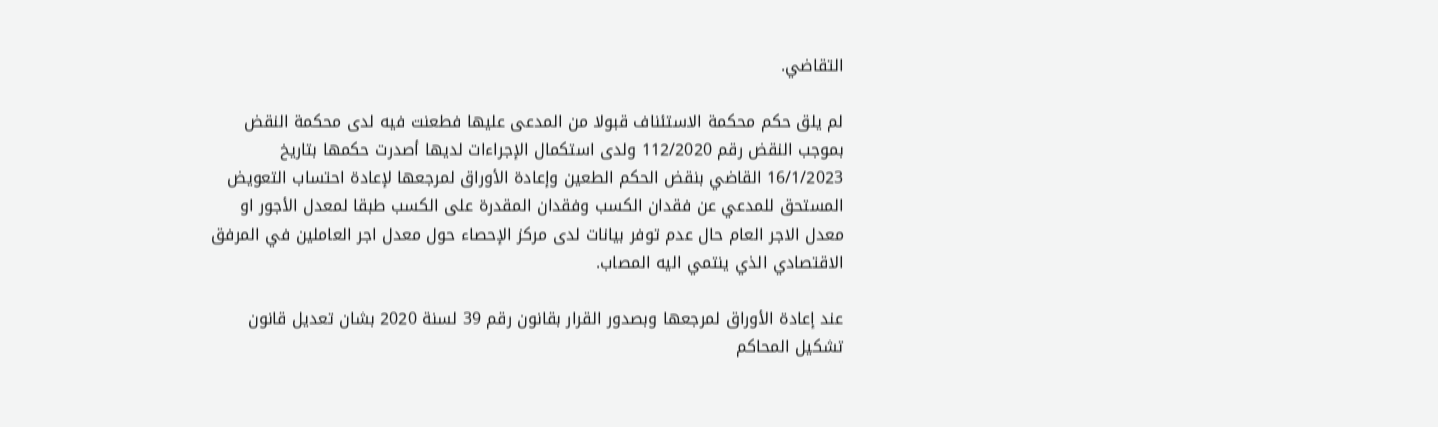التقاضي.

لم يلق حكم محكمة الاستئناف قبولا من المدعى عليها فطعنت فيه لدى محكمة النقض بموجب النقض رقم 112/2020 ولدى استكمال الإجراءات لديها أصدرت حكمها بتاريخ 16/1/2023 القاضي بنقض الحكم الطعين وإعادة الأوراق لمرجعها لإعادة احتساب التعويض المستحق للمدعي عن فقدان الكسب وفقدان المقدرة على الكسب طبقا لمعدل الأجور او معدل الاجر العام حال عدم توفر بيانات لدى مركز الإحصاء حول معدل اجر العاملين في المرفق الاقتصادي الذي ينتمي اليه المصاب.

عند إعادة الأوراق لمرجعها وبصدور القرار بقانون رقم 39 لسنة 2020 بشان تعديل قانون تشكيل المحاكم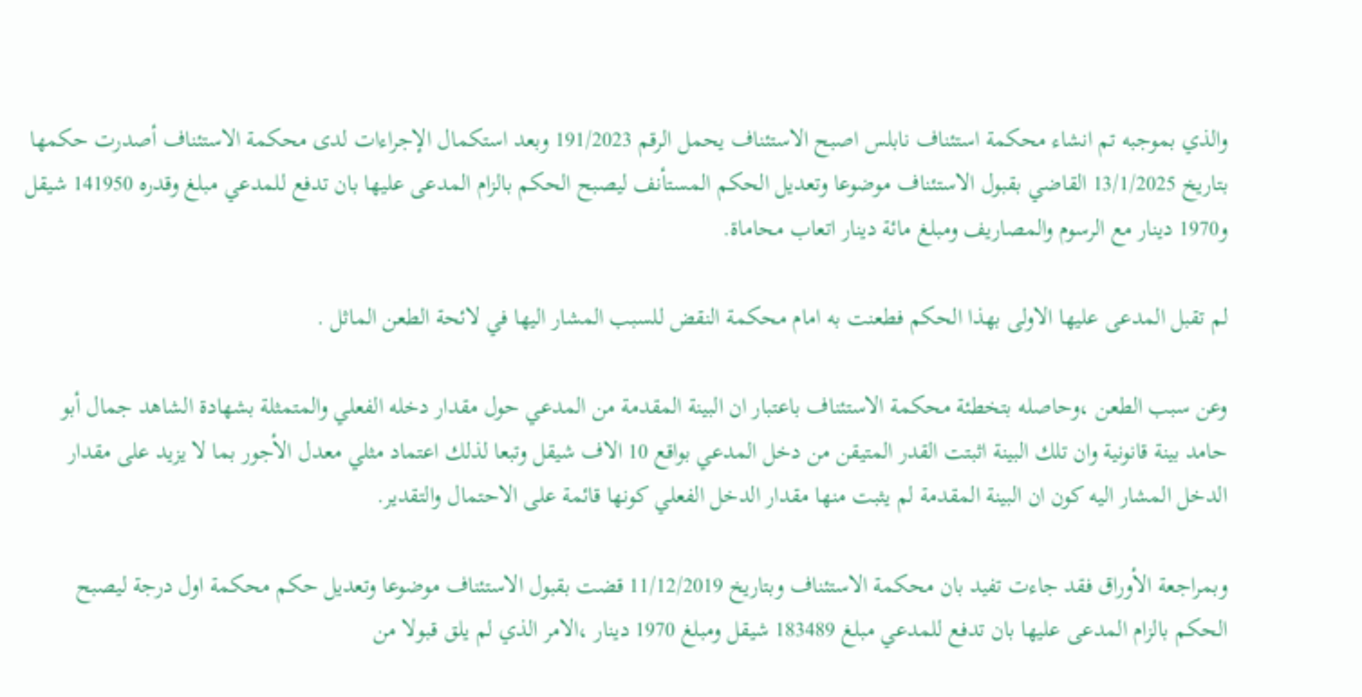والذي بموجبه تم انشاء محكمة استئناف نابلس اصبح الاستئناف يحمل الرقم 191/2023 وبعد استكمال الإجراءات لدى محكمة الاستئناف أصدرت حكمها بتاريخ 13/1/2025 القاضي بقبول الاستئناف موضوعا وتعديل الحكم المستأنف ليصبح الحكم بالزام المدعى عليها بان تدفع للمدعي مبلغ وقدره 141950 شيقل و1970 دينار مع الرسوم والمصاريف ومبلغ مائة دينار اتعاب محاماة.

لم تقبل المدعى عليها الاولى بهذا الحكم فطعنت به امام محكمة النقض للسبب المشار اليها في لائحة الطعن الماثل .

وعن سبب الطعن ،وحاصله بتخطئة محكمة الاستئناف باعتبار ان البينة المقدمة من المدعي حول مقدار دخله الفعلي والمتمثلة بشهادة الشاهد جمال أبو حامد بينة قانونية وان تلك البينة اثبتت القدر المتيقن من دخل المدعي بواقع 10 الاف شيقل وتبعا لذلك اعتماد مثلي معدل الأجور بما لا يزيد على مقدار الدخل المشار اليه كون ان البينة المقدمة لم يثبت منها مقدار الدخل الفعلي كونها قائمة على الاحتمال والتقدير.

وبمراجعة الأوراق فقد جاءت تفيد بان محكمة الاستئناف وبتاريخ 11/12/2019 قضت بقبول الاستئناف موضوعا وتعديل حكم محكمة اول درجة ليصبح الحكم بالزام المدعى عليها بان تدفع للمدعي مبلغ 183489 شيقل ومبلغ 1970 دينار ،الامر الذي لم يلق قبولا من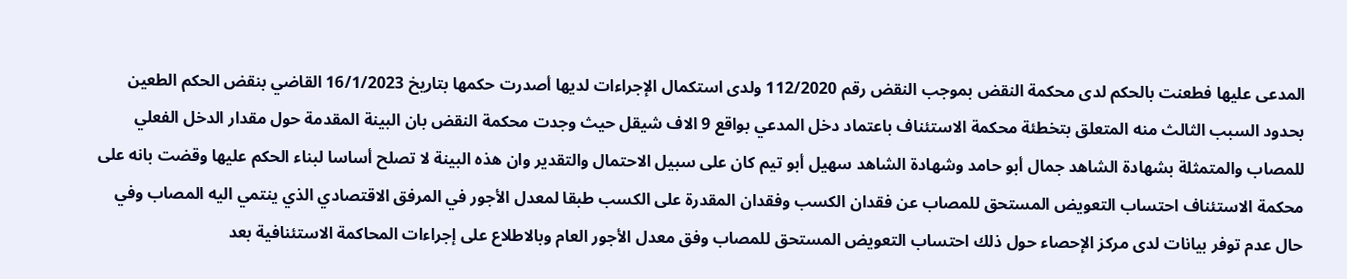المدعى عليها فطعنت بالحكم لدى محكمة النقض بموجب النقض رقم 112/2020 ولدى استكمال الإجراءات لديها أصدرت حكمها بتاريخ 16/1/2023 القاضي بنقض الحكم الطعين بحدود السبب الثالث منه المتعلق بتخطئة محكمة الاستئناف باعتماد دخل المدعي بواقع 9 الاف شيقل حيث وجدت محكمة النقض بان البينة المقدمة حول مقدار الدخل الفعلي للمصاب والمتمثلة بشهادة الشاهد جمال أبو حامد وشهادة الشاهد سهيل أبو تيم كان على سبيل الاحتمال والتقدير وان هذه البينة لا تصلح أساسا لبناء الحكم عليها وقضت بانه على محكمة الاستئناف احتساب التعويض المستحق للمصاب عن فقدان الكسب وفقدان المقدرة على الكسب طبقا لمعدل الأجور في المرفق الاقتصادي الذي ينتمي اليه المصاب وفي حال عدم توفر بيانات لدى مركز الإحصاء حول ذلك احتساب التعويض المستحق للمصاب وفق معدل الأجور العام وبالاطلاع على إجراءات المحاكمة الاستئنافية بعد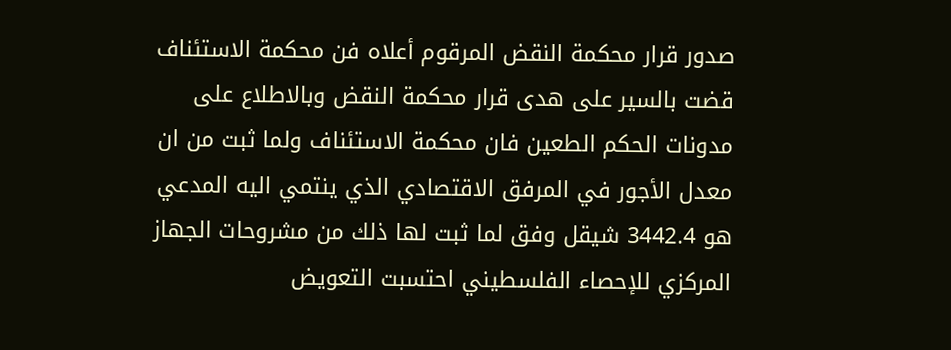صدور قرار محكمة النقض المرقوم أعلاه فن محكمة الاستئناف قضت بالسير على هدى قرار محكمة النقض وبالاطلاع على مدونات الحكم الطعين فان محكمة الاستئناف ولما ثبت من ان معدل الأجور في المرفق الاقتصادي الذي ينتمي اليه المدعي هو 3442.4 شيقل وفق لما ثبت لها ذلك من مشروحات الجهاز المركزي للإحصاء الفلسطيني احتسبت التعويض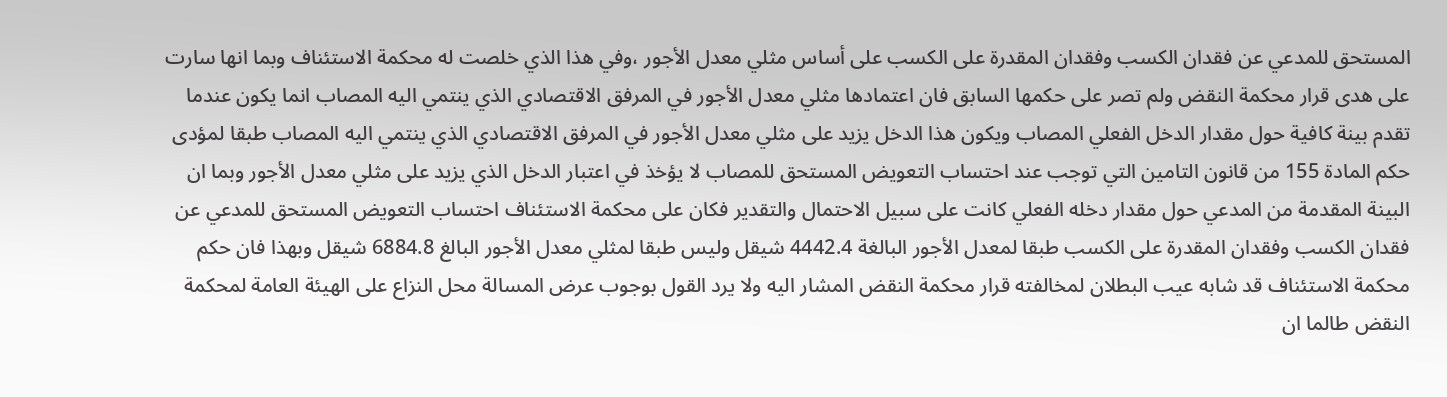المستحق للمدعي عن فقدان الكسب وفقدان المقدرة على الكسب على أساس مثلي معدل الأجور ،وفي هذا الذي خلصت له محكمة الاستئناف وبما انها سارت على هدى قرار محكمة النقض ولم تصر على حكمها السابق فان اعتمادها مثلي معدل الأجور في المرفق الاقتصادي الذي ينتمي اليه المصاب انما يكون عندما تقدم بينة كافية حول مقدار الدخل الفعلي المصاب ويكون هذا الدخل يزيد على مثلي معدل الأجور في المرفق الاقتصادي الذي ينتمي اليه المصاب طبقا لمؤدى حكم المادة 155 من قانون التامين التي توجب عند احتساب التعويض المستحق للمصاب لا يؤخذ في اعتبار الدخل الذي يزيد على مثلي معدل الأجور وبما ان البينة المقدمة من المدعي حول مقدار دخله الفعلي كانت على سبيل الاحتمال والتقدير فكان على محكمة الاستئناف احتساب التعويض المستحق للمدعي عن فقدان الكسب وفقدان المقدرة على الكسب طبقا لمعدل الأجور البالغة 4442.4 شيقل وليس طبقا لمثلي معدل الأجور البالغ 6884.8 شيقل وبهذا فان حكم محكمة الاستئناف قد شابه عيب البطلان لمخالفته قرار محكمة النقض المشار اليه ولا يرد القول بوجوب عرض المسالة محل النزاع على الهيئة العامة لمحكمة النقض طالما ان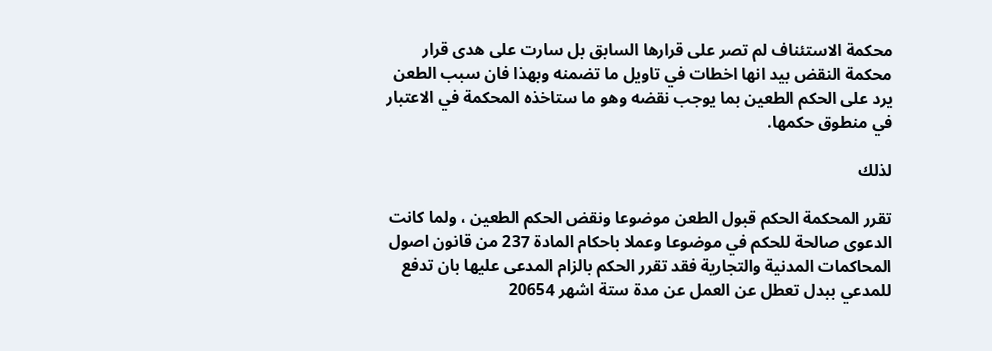محكمة الاستئناف لم تصر على قرارها السابق بل سارت على هدى قرار محكمة النقض بيد انها اخطات في تاويل ما تضمنه وبهذا فان سبب الطعن يرد على الحكم الطعين بما يوجب نقضه وهو ما ستاخذه المحكمة في الاعتبار في منطوق حكمها.

لذلك

تقرر المحكمة الحكم قبول الطعن موضوعا ونقض الحكم الطعين ، ولما كانت الدعوى صالحة للحكم في موضوعا وعملا باحكام المادة 237 من قانون اصول المحاكمات المدنية والتجارية فقد تقرر الحكم بالزام المدعى عليها بان تدفع للمدعي ببدل تعطل عن العمل عن مدة ستة اشهر 20654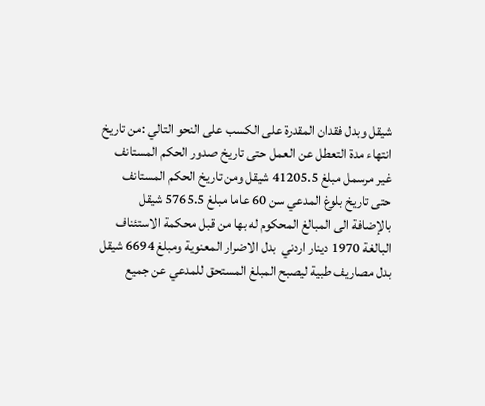شيقل وبدل فقدان المقدرة على الكسب على النحو التالي :من تاريخ انتهاء مدة التعطل عن العمل حتى تاريخ صدور الحكم المستانف غير مرسمل مبلغ 41205.5 شيقل ومن تاريخ الحكم المستانف حتى تاريخ بلوغ المدعي سن 60 عاما مبلغ 5765.5 شيقل بالإضافة الى المبالغ المحكوم له بها من قبل محكمة الاستئناف البالغة 1970 دينار اردني  بدل الاضرار المعنوية ومبلغ 6694 شيقل بدل مصاريف طبية ليصبح المبلغ المستحق للمدعي عن جميع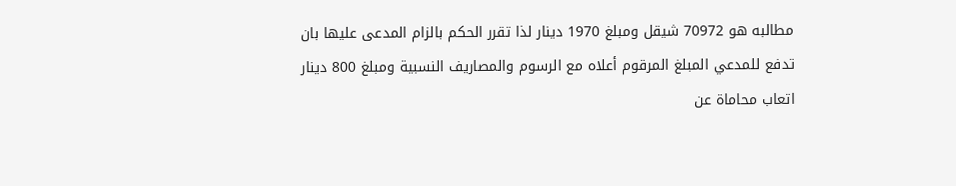مطالبه هو 70972 شيقل ومبلغ 1970 دينار لذا تقرر الحكم بالزام المدعى عليها بان تدفع للمدعي المبلغ المرقوم أعلاه مع الرسوم والمصاريف النسبية ومبلغ 800 دينار اتعاب محاماة عن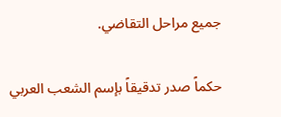جميع مراحل التقاضي.

حكماً صدر تدقيقاً بإسم الشعب العربي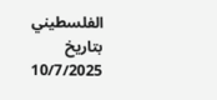الفلسطيني بتاريخ 10/7/2025